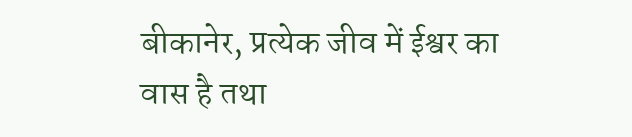बीकानेर, प्रत्येक जीव में ईश्वर का वास है तथा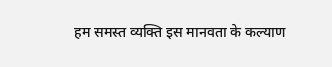हम समस्त व्यक्ति इस मानवता के कल्याण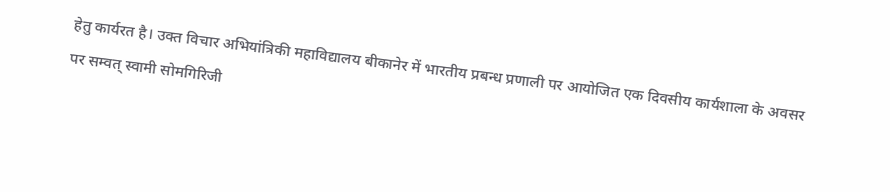हेतु कार्यरत है। उक्त विचार अभियांत्रिकी महाविद्यालय बीकानेर में भारतीय प्रबन्ध प्रणाली पर आयोजित एक दिवसीय कार्यशाला के अवसर पर सम्वत् स्वामी सोमगिरिजी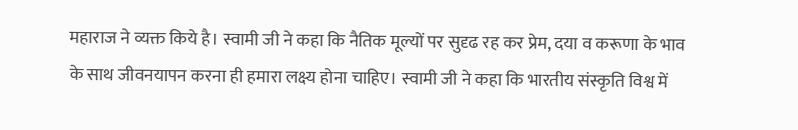महाराज ने व्यक्त किये है। स्वामी जी ने कहा कि नैतिक मूल्यों पर सुदृढ रह कर प्रेम, दया व करूणा के भाव के साथ जीवनयापन करना ही हमारा लक्ष्य होना चाहिए। स्वामी जी ने कहा कि भारतीय संस्कृति विश्व में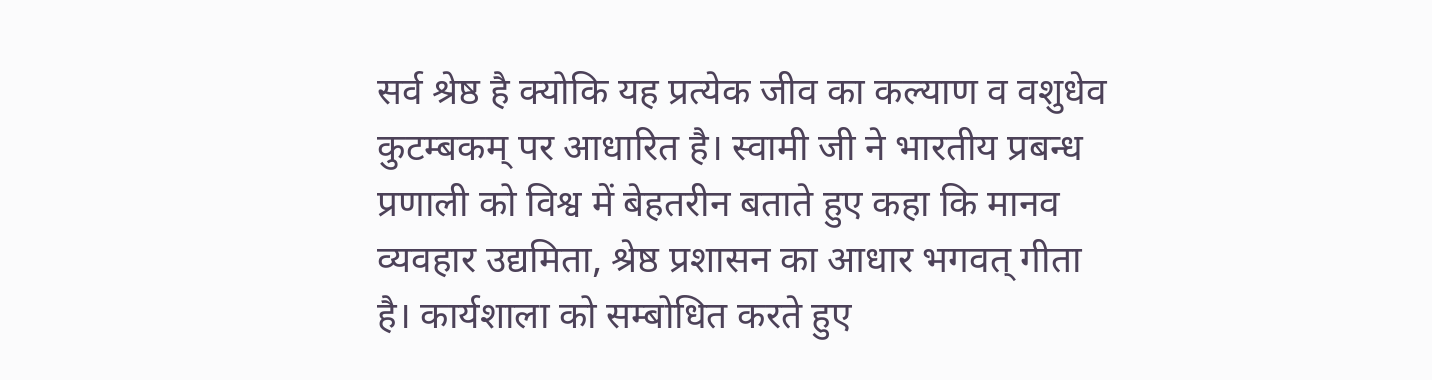सर्व श्रेष्ठ है क्योकि यह प्रत्येक जीव का कल्याण व वशुधेव कुटम्बकम् पर आधारित है। स्वामी जी ने भारतीय प्रबन्ध प्रणाली को विश्व में बेहतरीन बताते हुए कहा कि मानव व्यवहार उद्यमिता, श्रेष्ठ प्रशासन का आधार भगवत् गीता है। कार्यशाला को सम्बोधित करते हुए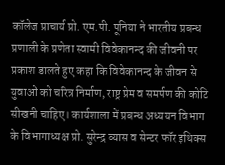कॉलेज प्राचार्य प्रो. एम.पी. पूनिया ने भारतीय प्रबन्ध प्रणाली के प्रणेता स्वामी विवेकानन्द की जीवनी पर प्रकाश डालते हुए कहा कि विवेकानन्द के जीवन से युवाओं को चरित्र निर्माण, राष्ट्र प्रेम व समर्पण की कोटि सीखनी चाहिए। कार्यशाला में प्रबन्ध अध्ययन विभाग के विभागाध्यक्ष प्रो. सुरेन्द्र व्यास व सेन्टर फॉर इथिक्स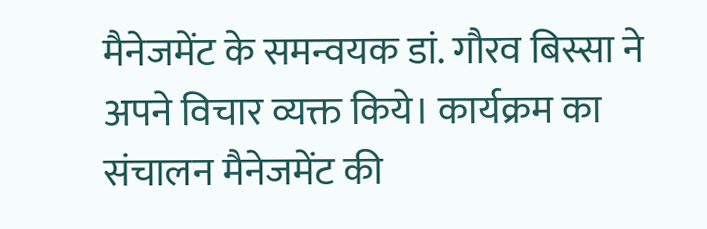मैनेजमेंट के समन्वयक डां. गौरव बिस्सा ने अपने विचार व्यक्त किये। कार्यक्रम का संचालन मैनेजमेंट की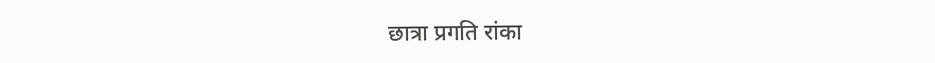छात्रा प्रगति रांका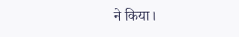ने किया।